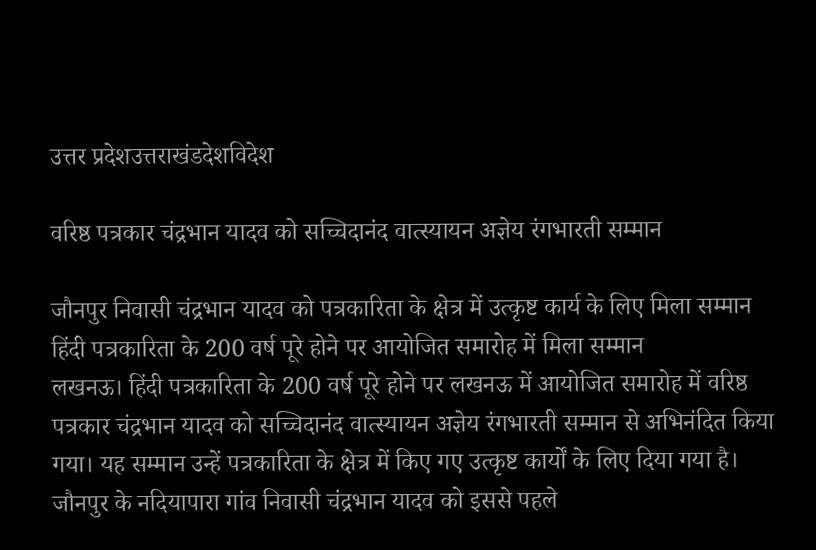उत्तर प्रदेशउत्तराखंडदेशविदेश

वरिष्ठ पत्रकार चंद्रभान यादव को सच्चिदानंद वात्स्यायन अज्ञेय रंगभारती सम्मान

जौनपुर निवासी चंद्रभान यादव को पत्रकारिता के क्षेत्र में उत्कृष्ट कार्य के लिए मिला सम्मान
हिंदी पत्रकारिता के 200 वर्ष पूरे होने पर आयोजित समारोह में मिला सम्मान
लखनऊ। हिंदी पत्रकारिता के 200 वर्ष पूरे होने पर लखनऊ में आयोजित समारोह में वरिष्ठ पत्रकार चंद्रभान यादव को सच्चिदानंद वात्स्यायन अज्ञेय रंगभारती सम्मान से अभिनंदित किया गया। यह सम्मान उन्हें पत्रकारिता के क्षेत्र में किए गए उत्कृष्ट कार्यों के लिए दिया गया है। जौनपुर के नदियापारा गांव निवासी चंद्रभान यादव को इससे पहले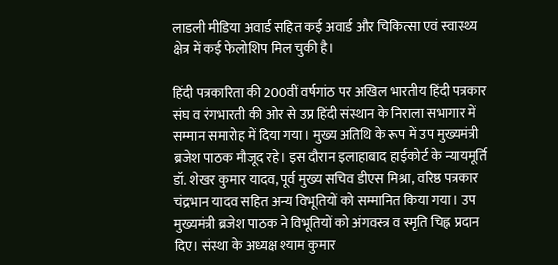लाडली मीडिया अवार्ड सहित कई अवार्ड और ‌चिकित्सा एवं स्वास्थ्य क्षेत्र में कई फेलोशिप मिल चुकी है।

हिंदी पत्रकारिता की 200वीं वर्षगांठ पर अखिल भारतीय हिंदी पत्रकार संघ व रंगभारती की ओर से उप्र हिंदी संस्थान के निराला सभागार में सम्मान समारोह में दिया गया। मुख्य अतिथि के रूप में उप मुख्यमंत्री ब्रजेश पाठक मौजूद रहे। इस दौरान इलाहाबाद हाईकोर्ट के न्यायमूर्ति डॉ. शेखर कुमार यादव, पूर्व मुख्य सचिव डीएस मिश्रा, वरिष्ठ पत्रकार चंद्रभान यादव सहित अन्य विभूतियों को सम्मानित किया गया। उप मुख्यमंत्री ब्रजेश पाठक ने विभूतियों को अंगवस्त्र व स्मृति चिह्न प्रदान दिए। संस्था के अध्यक्ष श्याम कुमार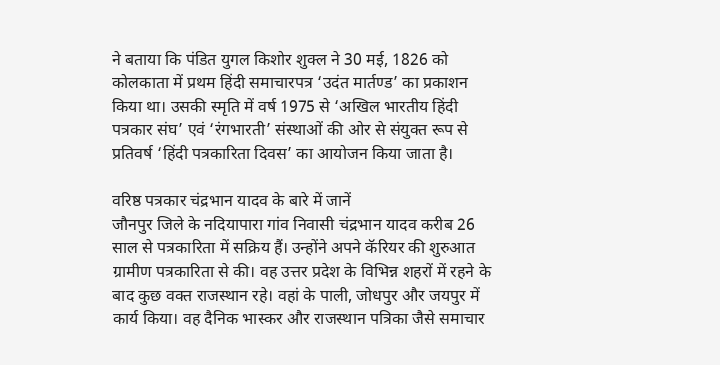ने बताया कि पंडित युगल किशोर शुक्ल ने 30 मई, 1826 को कोलकाता में प्रथम हिंदी समाचारपत्र ‘उदंत मार्तण्ड’ का प्रकाशन किया था। उसकी स्मृति में वर्ष 1975 से ‘अखिल भारतीय हिंदी पत्रकार संघ’ एवं ‘रंगभारती’ संस्थाओं की ओर से संयुक्त रूप से प्रतिवर्ष ‘हिंदी पत्रकारिता दिवस’ का आयोजन किया जाता है।

वरिष्ठ पत्रकार चंद्रभान यादव के बारे में जानें
जौनपुर जिले के नदियापारा गांव निवासी चंद्रभान यादव करीब 26 साल से पत्रकारिता में सक्रिय हैं। उन्होंने अपने कॅरियर की शुरुआत ग्रामीण पत्रकारिता से की। वह उत्तर प्रदेश के विभिन्न शहरों में रहने के बाद कुछ वक्त राजस्थान रहे। वहां के पाली, जोधपुर और जयपुर में कार्य किया। वह दैनिक भास्कर और राजस्थान पत्रिका जैसे समाचार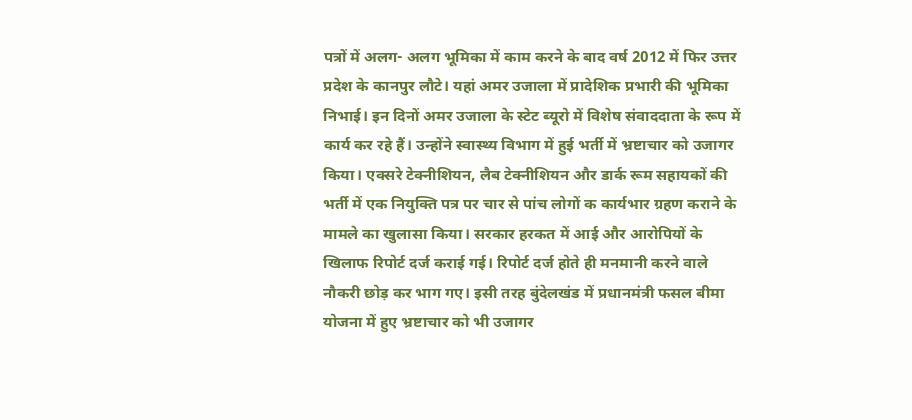पत्रों में अलग- अलग भूमिका में काम करने के बाद वर्ष 2012 में फिर उत्तर प्रदेश के कानपुर लौटे। यहां अमर उजाला में प्रादेशिक प्रभारी की भूमिका निभाई। इन दिनों अमर उजाला के स्टेट ब्यूरो में विशेष संवाददाता के रूप में कार्य कर रहे हैं। उन्होंने स्वास्थ्य विभाग में हुई भर्ती में भ्रष्टाचार को उजागर किया। एक्सरे टेक्नीशियन, लैब टेक्नीशियन और डार्क रूम सहायकों की भर्ती में एक नियुक्ति पत्र पर चार से पांच लोगों क कार्यभार ग्रहण कराने के मामले का खुलासा किया। सरकार हरकत में आई और आरोपियों के खिलाफ रिपोर्ट दर्ज कराई गई। रिपोर्ट दर्ज होते ही मनमानी करने वाले नौकरी छोड़ कर भाग गए। इसी तरह बुंदेलखंड में प्रधानमंत्री फसल बीमा योजना में हुए भ्रष्टाचार को भी उजागर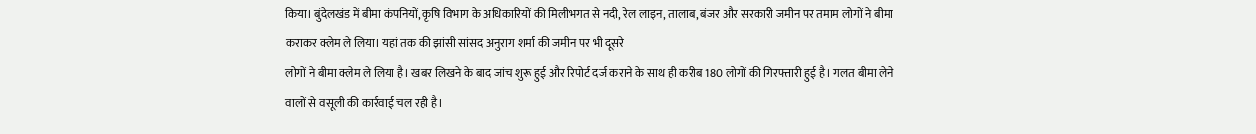किया। बुंदेलखंड में बीमा कंपनियों, कृषि विभाग के अधिकारियों की मिलीभगत से नदी, रेल लाइन, तालाब, बंजर और सरकारी जमीन पर तमाम लोगों ने बीमा कराकर क्लेम ले लिया। यहां तक की झांसी सांसद अनुराग शर्मा की जमीन पर भी दूसरे
लोगों ने बीमा क्लेम ले लिया है। खबर लिखने के बाद जांच शुरू हुई और रिपोर्ट दर्ज कराने के साथ ही करीब 180 लोगों की गिरफ्तारी हुई है। गलत बीमा लेने वालों से वसूली की कार्रवाई चल रही है।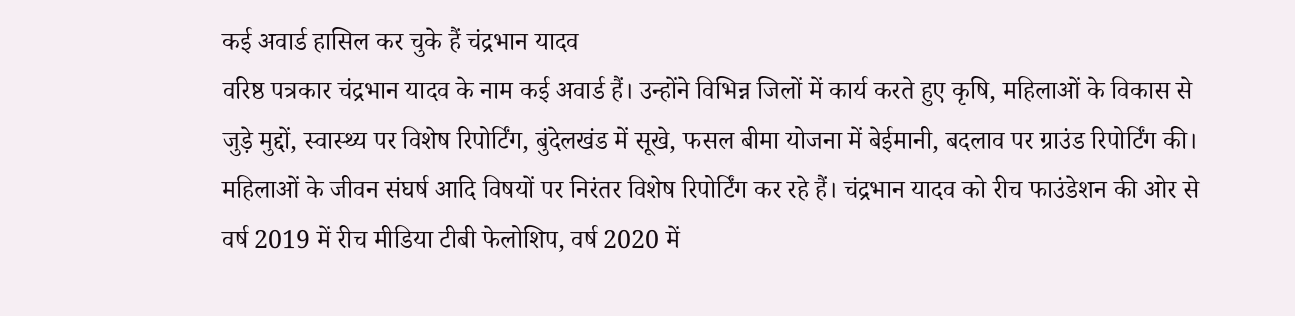कई अवार्ड हासिल कर चुके हैं चंद्रभान यादव
वरिष्ठ पत्रकार चंद्रभान यादव के नाम कई अवार्ड हैं। उन्होंने विभिन्न जिलों में कार्य करते हुए कृषि, महिलाओं के विकास से जुड़े मुद्दों, स्वास्थ्य पर विशेष रिपोर्टिंग, बुंदेलखंड में सूखे, फसल बीमा योजना में बेईमानी, बदलाव पर ग्राउंड रिपोर्टिंग की। महिलाओं के जीवन संघर्ष आदि विषयों पर निरंतर विशेष रिपोर्ट‌िंग कर रहे हैं। चंद्रभान यादव को रीच फाउंडेशन की ओर से वर्ष 2019 में रीच मीडिया टीबी फेलोशिप, वर्ष 2020 में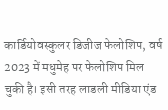कार्डियोवस्कुलर डिजीज फेलोशिप, वर्ष 2023 में मधुमेह पर फेलोशिप मिल चुकी है। इसी तरह लाडली मीडिया एंड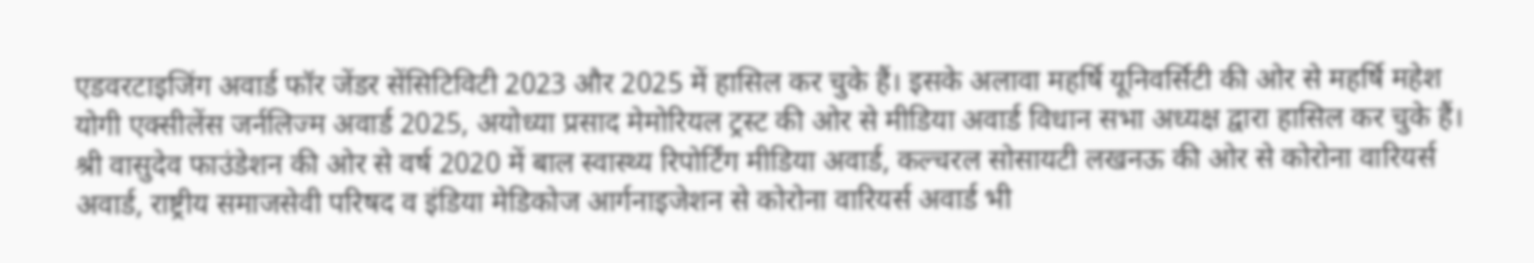एडवरटाइजिंग अवार्ड फॉर जेंडर सेंसिटिविटी 2023 और 2025 में हासिल कर चुके हैं। इसके अलावा महर्षि यूनिवर्सिटी की ओर से महर्ष‌ि महेश योगी एक्सीलेंस जर्नलिज्म अवार्ड 2025, अयोध्या प्रसाद मेमोरियल ट्रस्ट की ओर से मीडिया अवार्ड विधान सभा अध्यक्ष द्वारा हासिल कर चुके हैं। श्री वासुदेव फाउंडेशन की ओर से वर्ष 2020 में बाल स्वास्थ्य रिपोर्टिंग मीडिया अवार्ड, कल्चरल सोसायटी लखनऊ की ओर से कोरोना वारियर्स अवार्ड, राष्ट्रीय समाजसेवी परिषद व इंडिया मेडिकोज आर्गनाइजेशन से कोरोना वारियर्स अवार्ड भी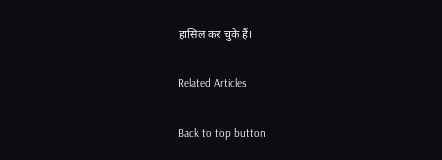हासिल कर चुके हैं।

Related Articles

Back to top button